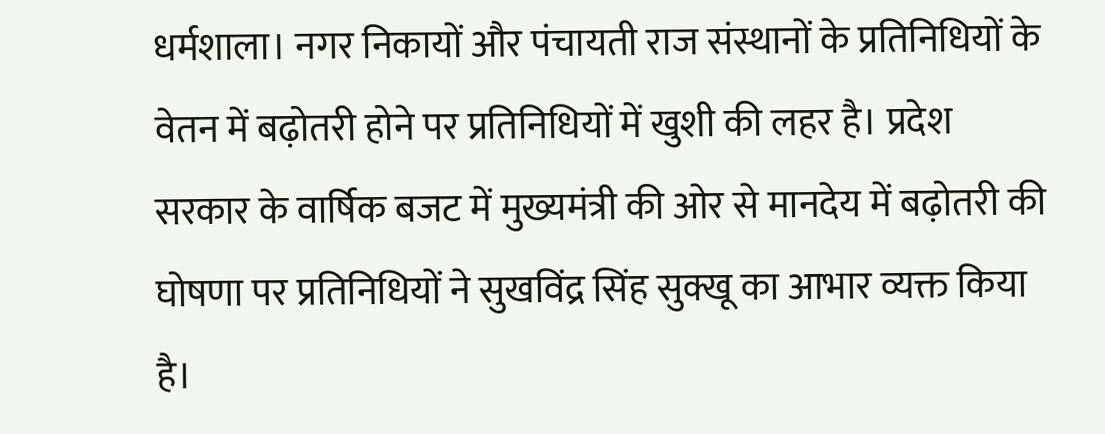धर्मशाला। नगर निकायों और पंचायती राज संस्थानों के प्रतिनिधियों के वेतन में बढ़ोतरी होने पर प्रतिनिधियों में खुशी की लहर है। प्रदेश सरकार के वार्षिक बजट में मुख्यमंत्री की ओर से मानदेय में बढ़ोतरी की घोषणा पर प्रतिनिधियों ने सुखविंद्र सिंह सुक्खू का आभार व्यक्त किया है।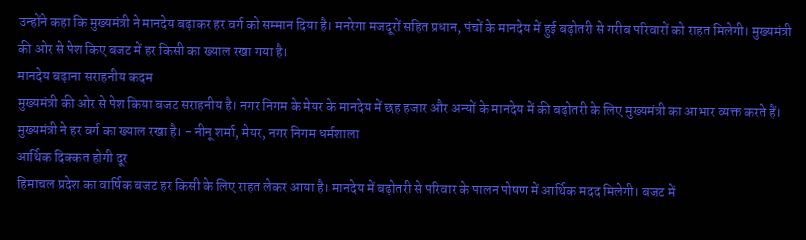उन्होंने कहा कि मुख्यमंत्री ने मानदेय बढ़ाकर हर वर्ग को सम्मान दिया है। मनरेगा मजदूरों सहित प्रधान, पंचों के मानदेय में हुई बढ़ोतरी से गरीब परिवारों को राहत मिलेगी। मुख्यमंत्री की ओर से पेश किए बजट में हर किसी का ख्याल रखा गया है।
मानदेय बढ़ाना सराहनीय कदम
मुख्यमंत्री की ओर से पेश किया बजट सराहनीय है। नगर निगम के मेयर के मानदेय में छह हजार और अन्यों के मानदेय में की बढ़ोतरी के लिए मुख्यमंत्री का आभार व्यक्त करते हैं। मुख्यमंत्री ने हर वर्ग का ख्याल रखा है। - नीनू शर्मा, मेयर, नगर निगम धर्मशाला
आर्थिक दिक्कत होगी दूर
हिमाचल प्रदेश का वार्षिक बजट हर किसी के लिए राहत लेकर आया है। मानदेय में बढ़ोतरी से परिवार के पालन पोषण में आर्थिक मदद मिलेगी। बजट में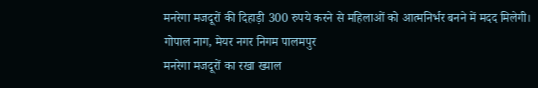मनरेगा मजदूरों की दिहाड़ी 300 रुपये करने से महिलाओं को आत्मनिर्भर बनने में मदद मिलेगी।
गोपाल नाग, मेयर नगर निगम पालमपुर
मनरेगा मजदूरों का रखा ख्याल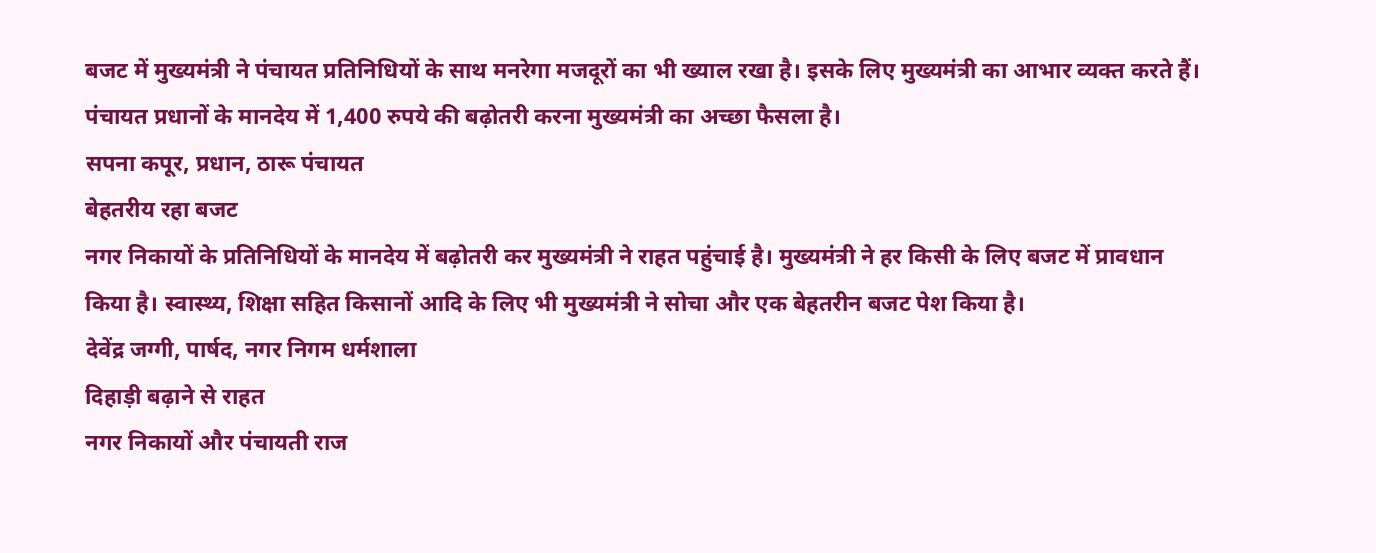बजट में मुख्यमंत्री ने पंचायत प्रतिनिधियों के साथ मनरेगा मजदूरों का भी ख्याल रखा है। इसके लिए मुख्यमंत्री का आभार व्यक्त करते हैं। पंचायत प्रधानों के मानदेय में 1,400 रुपये की बढ़ोतरी करना मुख्यमंत्री का अच्छा फैसला है।
सपना कपूर, प्रधान, ठारू पंचायत
बेहतरीय रहा बजट
नगर निकायों के प्रतिनिधियों के मानदेय में बढ़ोतरी कर मुख्यमंत्री ने राहत पहुंचाई है। मुख्यमंत्री ने हर किसी के लिए बजट में प्रावधान किया है। स्वास्थ्य, शिक्षा सहित किसानों आदि के लिए भी मुख्यमंत्री ने सोचा और एक बेहतरीन बजट पेश किया है।
देवेंद्र जग्गी, पार्षद, नगर निगम धर्मशाला
दिहाड़ी बढ़ाने से राहत
नगर निकायों और पंचायती राज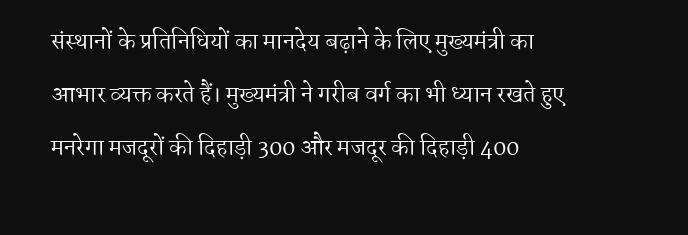संस्थानों के प्रतिनिधियों का मानदेय बढ़ाने के लिए मुख्यमंत्री का आभार व्यक्त करते हैं। मुख्यमंत्री ने गरीब वर्ग का भी ध्यान रखते हुए मनरेगा मजदूरों की दिहाड़ी 300 और मजदूर की दिहाड़ी 400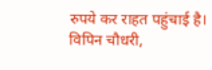रुपये कर राहत पहुंचाई है।
विपिन चौधरी,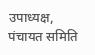उपाध्यक्ष, पंचायत समिति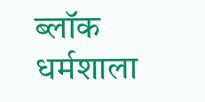ब्लॉक धर्मशाला